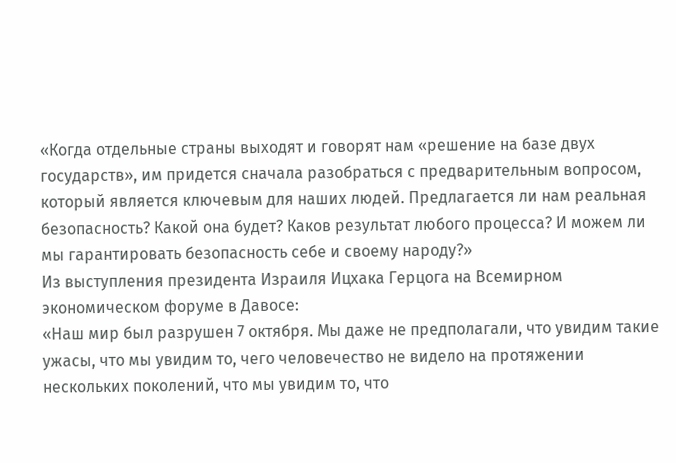«Когда отдельные страны выходят и говорят нам «решение на базе двух государств», им придется сначала разобраться с предварительным вопросом, который является ключевым для наших людей. Предлагается ли нам реальная безопасность? Какой она будет? Каков результат любого процесса? И можем ли мы гарантировать безопасность себе и своему народу?»
Из выступления президента Израиля Ицхака Герцога на Всемирном экономическом форуме в Давосе:
«Наш мир был разрушен 7 октября. Мы даже не предполагали, что увидим такие ужасы, что мы увидим то, чего человечество не видело на протяжении нескольких поколений, что мы увидим то, что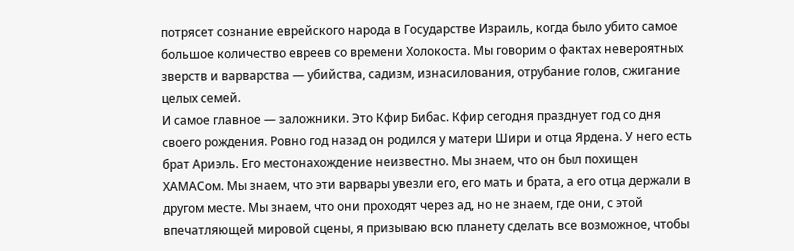потрясет сознание еврейского народа в Государстве Израиль, когда было убито самое большое количество евреев со времени Холокоста. Мы говорим о фактах невероятных зверств и варварства — убийства, садизм, изнасилования, отрубание голов, сжигание целых семей.
И самое главное — заложники. Это Кфир Бибас. Кфир сегодня празднует год со дня своего рождения. Ровно год назад он родился у матери Шири и отца Ярдена. У него есть брат Ариэль. Его местонахождение неизвестно. Мы знаем, что он был похищен ХАМАСом. Мы знаем, что эти варвары увезли его, его мать и брата, а его отца держали в другом месте. Мы знаем, что они проходят через ад, но не знаем, где они, с этой впечатляющей мировой сцены, я призываю всю планету сделать все возможное, чтобы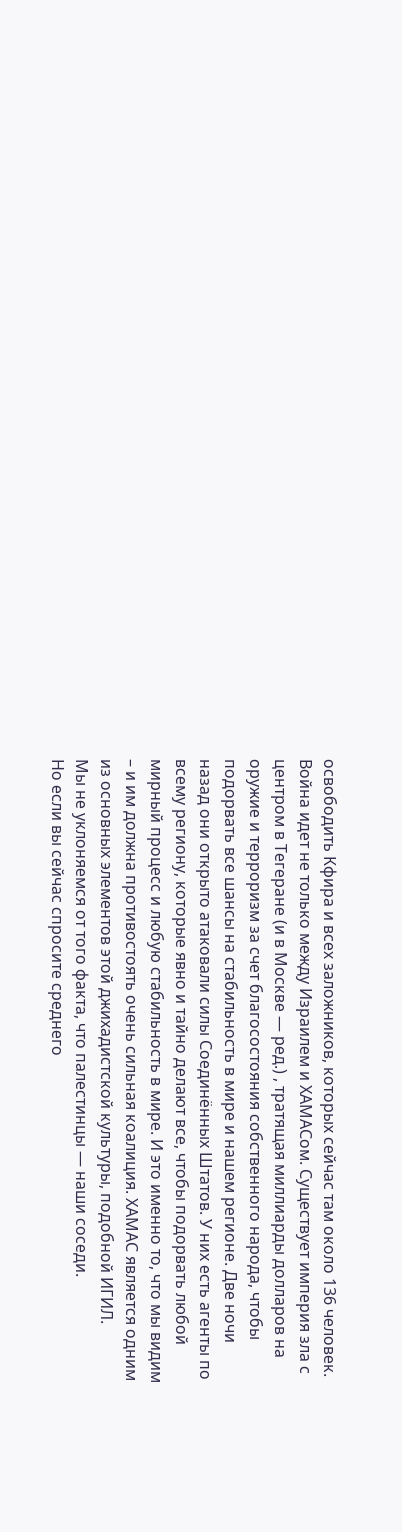освободить Кфира и всех заложников, которых сейчас там около 136 человек.
Война идет не только между Израилем и ХАМАСом. Существует империя зла с центром в Тегеране (и в Москве — ред.) , тратящая миллиарды долларов на оружие и терроризм за счет благосостояния собственного народа, чтобы подорвать все шансы на стабильность в мире и нашем регионе. Две ночи назад они открыто атаковали силы Соединённых Штатов. У них есть агенты по всему региону, которые явно и тайно делают все, чтобы подорвать любой мирный процесс и любую стабильность в мире. И это именно то, что мы видим – и им должна противостоять очень сильная коалиция. ХАМАС является одним из основных элементов этой джихадистской культуры, подобной ИГИЛ.
Мы не уклоняемся от того факта, что палестинцы — наши соседи.
Но если вы сейчас спросите среднего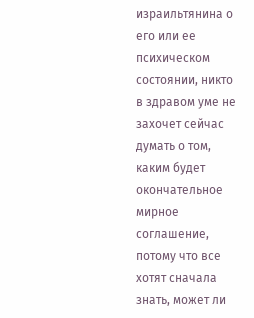израильтянина о его или ее психическом состоянии, никто в здравом уме не захочет сейчас думать о том, каким будет окончательное мирное соглашение, потому что все хотят сначала знать, может ли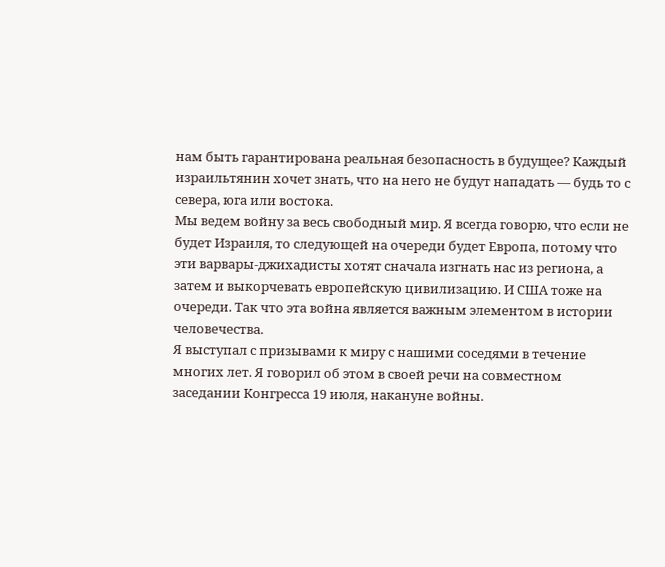нам быть гарантирована реальная безопасность в будущее? Каждый израильтянин хочет знать, что на него не будут нападать — будь то с севера, юга или востока.
Мы ведем войну за весь свободный мир. Я всегда говорю, что если не будет Израиля, то следующей на очереди будет Европа, потому что эти варвары-джихадисты хотят сначала изгнать нас из региона, а затем и выкорчевать европейскую цивилизацию. И США тоже на очереди. Так что эта война является важным элементом в истории человечества.
Я выступал с призывами к миру с нашими соседями в течение многих лет. Я говорил об этом в своей речи на совместном заседании Конгресса 19 июля, накануне войны.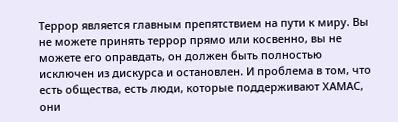Террор является главным препятствием на пути к миру. Вы не можете принять террор прямо или косвенно, вы не можете его оправдать, он должен быть полностью исключен из дискурса и остановлен. И проблема в том, что есть общества, есть люди, которые поддерживают ХАМАС, они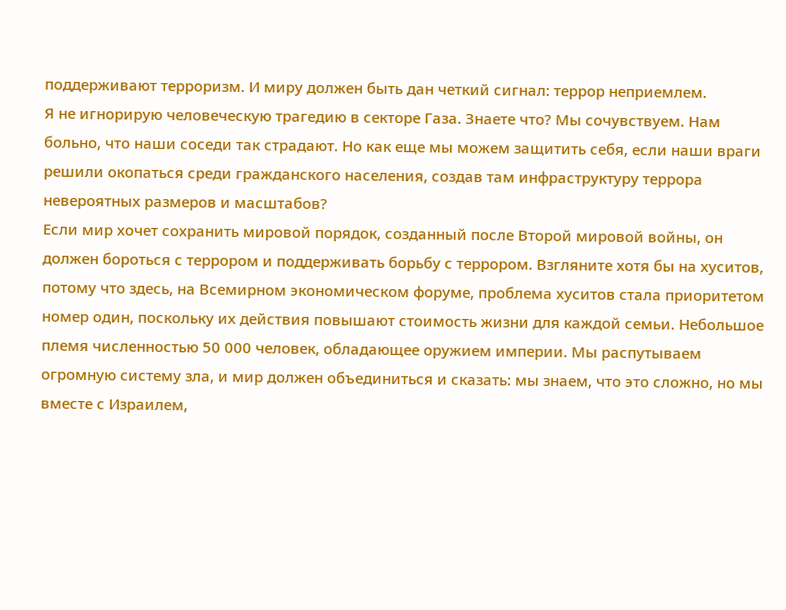поддерживают терроризм. И миру должен быть дан четкий сигнал: террор неприемлем.
Я не игнорирую человеческую трагедию в секторе Газа. Знаете что? Мы сочувствуем. Нам больно, что наши соседи так страдают. Но как еще мы можем защитить себя, если наши враги решили окопаться среди гражданского населения, создав там инфраструктуру террора невероятных размеров и масштабов?
Если мир хочет сохранить мировой порядок, созданный после Второй мировой войны, он должен бороться с террором и поддерживать борьбу с террором. Взгляните хотя бы на хуситов, потому что здесь, на Всемирном экономическом форуме, проблема хуситов стала приоритетом номер один, поскольку их действия повышают стоимость жизни для каждой семьи. Небольшое племя численностью 50 000 человек, обладающее оружием империи. Мы распутываем огромную систему зла, и мир должен объединиться и сказать: мы знаем, что это сложно, но мы вместе с Израилем,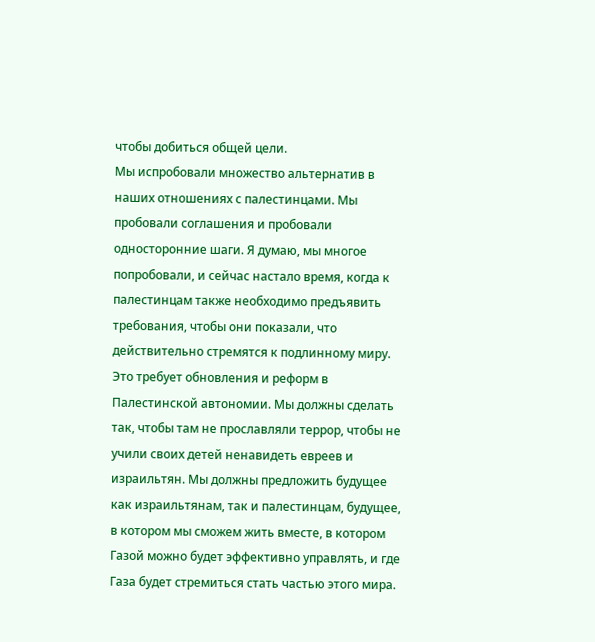чтобы добиться общей цели.
Мы испробовали множество альтернатив в наших отношениях с палестинцами. Мы пробовали соглашения и пробовали односторонние шаги. Я думаю, мы многое попробовали, и сейчас настало время, когда к палестинцам также необходимо предъявить требования, чтобы они показали, что действительно стремятся к подлинному миру. Это требует обновления и реформ в Палестинской автономии. Мы должны сделать так, чтобы там не прославляли террор, чтобы не учили своих детей ненавидеть евреев и израильтян. Мы должны предложить будущее как израильтянам, так и палестинцам, будущее, в котором мы сможем жить вместе, в котором Газой можно будет эффективно управлять, и где Газа будет стремиться стать частью этого мира.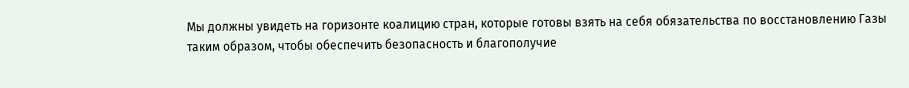Мы должны увидеть на горизонте коалицию стран, которые готовы взять на себя обязательства по восстановлению Газы таким образом, чтобы обеспечить безопасность и благополучие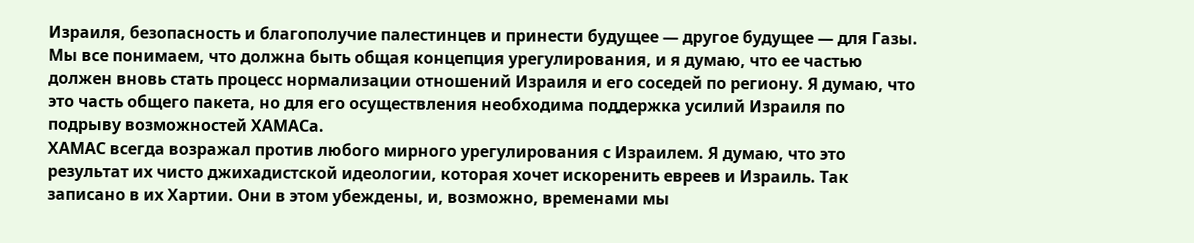Израиля, безопасность и благополучие палестинцев и принести будущее — другое будущее — для Газы. Мы все понимаем, что должна быть общая концепция урегулирования, и я думаю, что ее частью должен вновь стать процесс нормализации отношений Израиля и его соседей по региону. Я думаю, что это часть общего пакета, но для его осуществления необходима поддержка усилий Израиля по подрыву возможностей ХАМАСа.
ХАМАС всегда возражал против любого мирного урегулирования с Израилем. Я думаю, что это результат их чисто джихадистской идеологии, которая хочет искоренить евреев и Израиль. Так записано в их Хартии. Они в этом убеждены, и, возможно, временами мы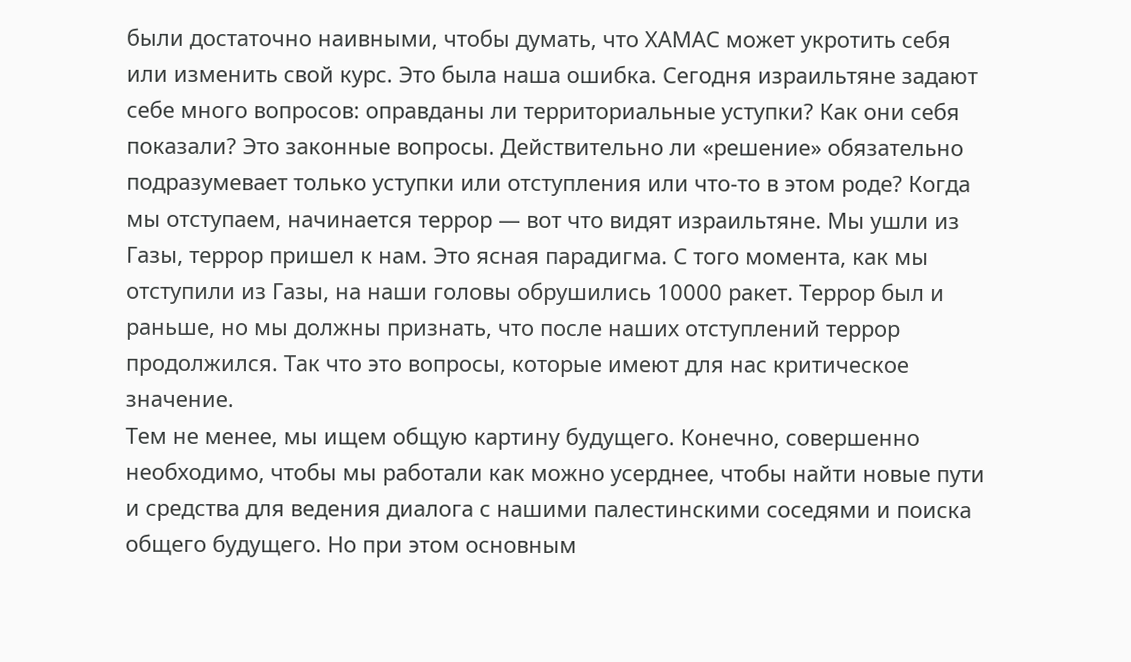были достаточно наивными, чтобы думать, что ХАМАС может укротить себя или изменить свой курс. Это была наша ошибка. Сегодня израильтяне задают себе много вопросов: оправданы ли территориальные уступки? Как они себя показали? Это законные вопросы. Действительно ли «решение» обязательно подразумевает только уступки или отступления или что-то в этом роде? Когда мы отступаем, начинается террор — вот что видят израильтяне. Мы ушли из Газы, террор пришел к нам. Это ясная парадигма. С того момента, как мы отступили из Газы, на наши головы обрушились 10000 ракет. Террор был и раньше, но мы должны признать, что после наших отступлений террор продолжился. Так что это вопросы, которые имеют для нас критическое значение.
Тем не менее, мы ищем общую картину будущего. Конечно, совершенно необходимо, чтобы мы работали как можно усерднее, чтобы найти новые пути и средства для ведения диалога с нашими палестинскими соседями и поиска общего будущего. Но при этом основным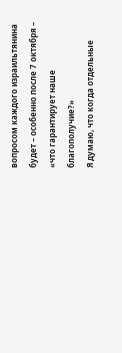вопросом каждого израильтянина будет – особенно после 7 октября – «что гарантирует наше благополучие?»
Я думаю, что когда отдельные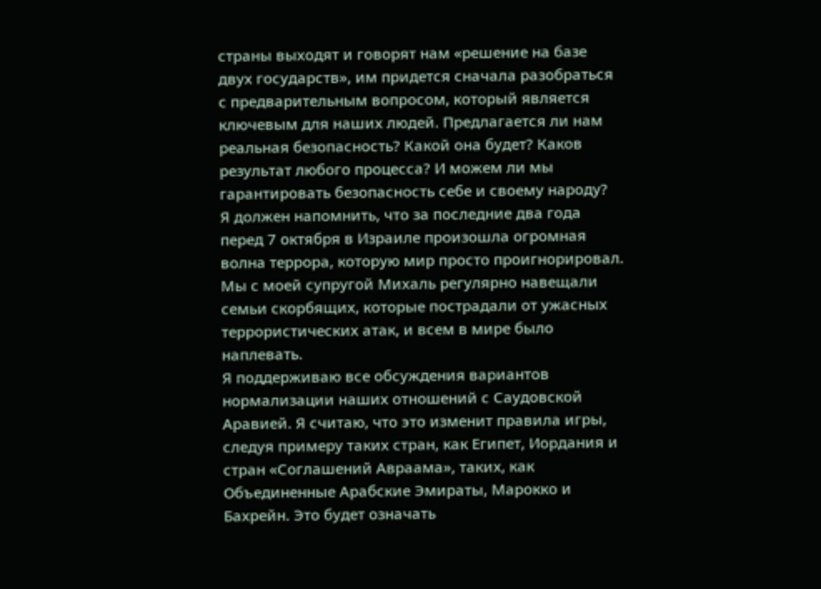страны выходят и говорят нам «решение на базе двух государств», им придется сначала разобраться с предварительным вопросом, который является ключевым для наших людей. Предлагается ли нам реальная безопасность? Какой она будет? Каков результат любого процесса? И можем ли мы гарантировать безопасность себе и своему народу?
Я должен напомнить, что за последние два года перед 7 октября в Израиле произошла огромная волна террора, которую мир просто проигнорировал. Мы с моей супругой Михаль регулярно навещали семьи скорбящих, которые пострадали от ужасных террористических атак, и всем в мире было наплевать.
Я поддерживаю все обсуждения вариантов нормализации наших отношений с Саудовской Аравией. Я считаю, что это изменит правила игры, следуя примеру таких стран, как Египет, Иордания и стран «Соглашений Авраама», таких, как Объединенные Арабские Эмираты, Марокко и Бахрейн. Это будет означать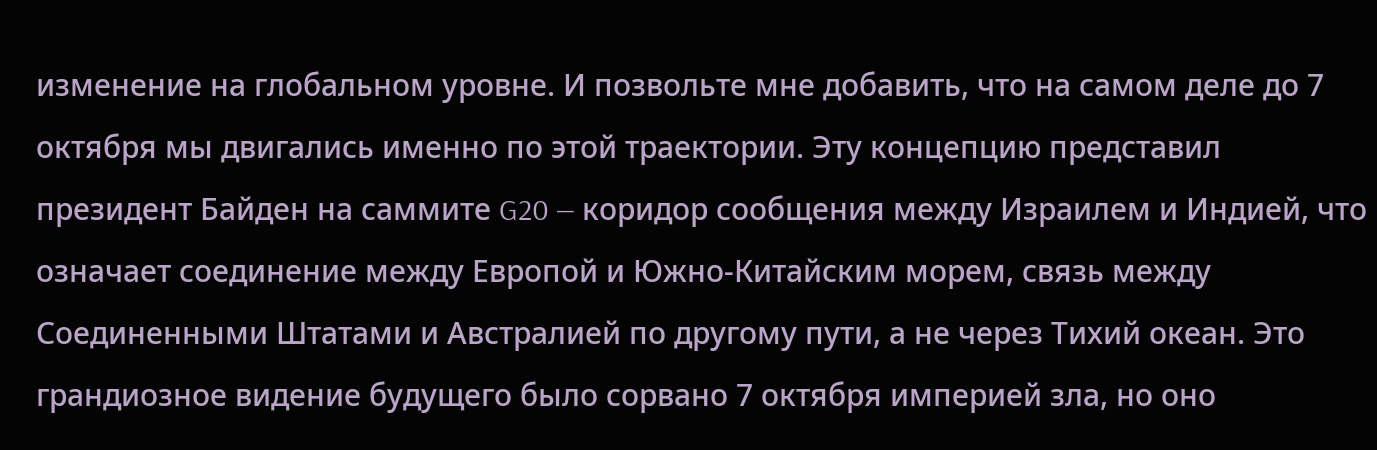изменение на глобальном уровне. И позвольте мне добавить, что на самом деле до 7 октября мы двигались именно по этой траектории. Эту концепцию представил президент Байден на саммите G20 — коридор сообщения между Израилем и Индией, что означает соединение между Европой и Южно-Китайским морем, связь между Соединенными Штатами и Австралией по другому пути, а не через Тихий океан. Это грандиозное видение будущего было сорвано 7 октября империей зла, но оно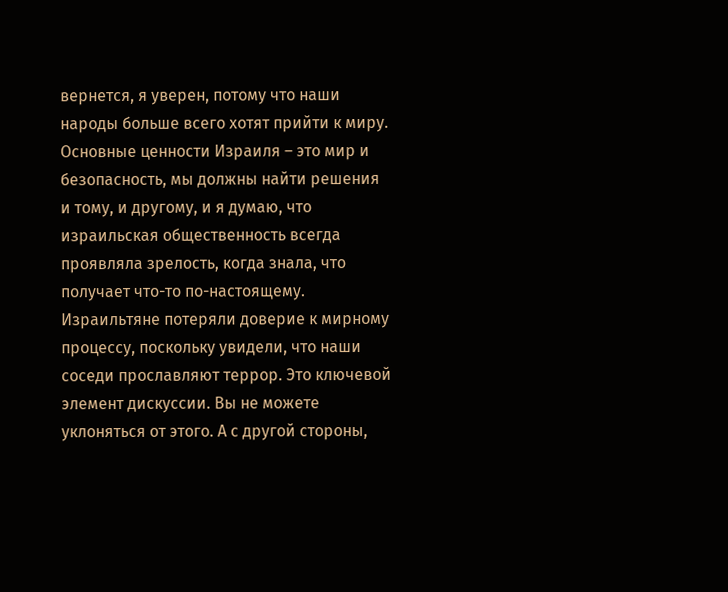вернется, я уверен, потому что наши народы больше всего хотят прийти к миру.
Основные ценности Израиля – это мир и безопасность, мы должны найти решения и тому, и другому, и я думаю, что израильская общественность всегда проявляла зрелость, когда знала, что получает что-то по-настоящему. Израильтяне потеряли доверие к мирному процессу, поскольку увидели, что наши соседи прославляют террор. Это ключевой элемент дискуссии. Вы не можете уклоняться от этого. А с другой стороны,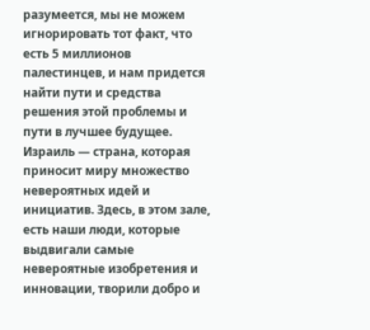разумеется, мы не можем игнорировать тот факт, что есть 5 миллионов палестинцев, и нам придется найти пути и средства решения этой проблемы и пути в лучшее будущее.
Израиль — страна, которая приносит миру множество невероятных идей и инициатив. Здесь, в этом зале, есть наши люди, которые выдвигали самые невероятные изобретения и инновации, творили добро и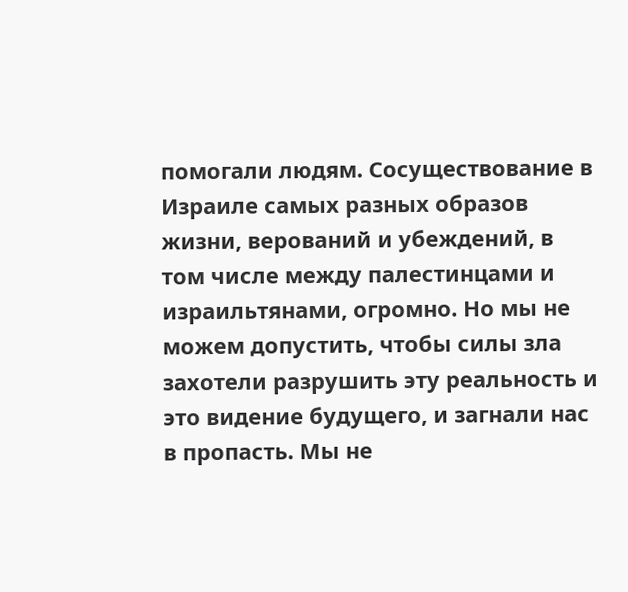помогали людям. Сосуществование в Израиле самых разных образов жизни, верований и убеждений, в том числе между палестинцами и израильтянами, огромно. Но мы не можем допустить, чтобы силы зла захотели разрушить эту реальность и это видение будущего, и загнали нас в пропасть. Мы не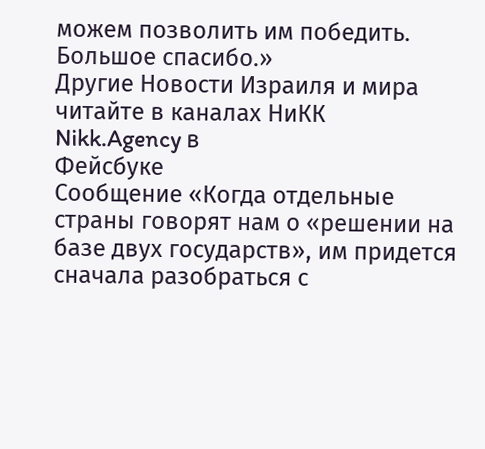можем позволить им победить. Большое спасибо.»
Другие Новости Израиля и мира читайте в каналах НиКК
Nikk.Agency в
Фейсбуке
Сообщение «Когда отдельные страны говорят нам о «решении на базе двух государств», им придется сначала разобраться с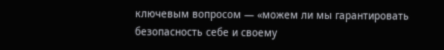ключевым вопросом — «можем ли мы гарантировать безопасность себе и своему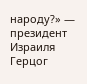народу?» — президент Израиля Герцог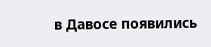в Давосе появились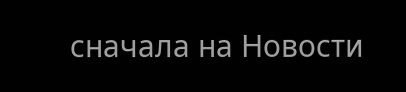сначала на Новости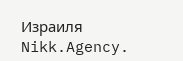Израиля Nikk.Agency.